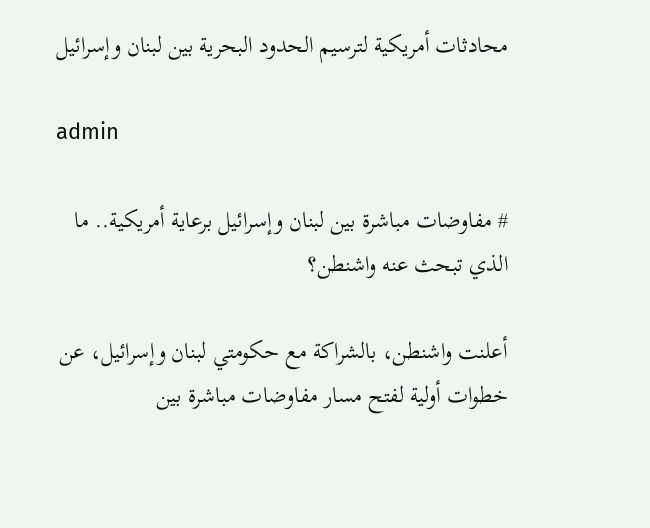محادثات أمريكية لترسيم الحدود البحرية بين لبنان وإسرائيل

admin

# مفاوضات مباشرة بين لبنان وإسرائيل برعاية أمريكية.. ما الذي تبحث عنه واشنطن؟

أعلنت واشنطن، بالشراكة مع حكومتي لبنان وإسرائيل، عن خطوات أولية لفتح مسار مفاوضات مباشرة بين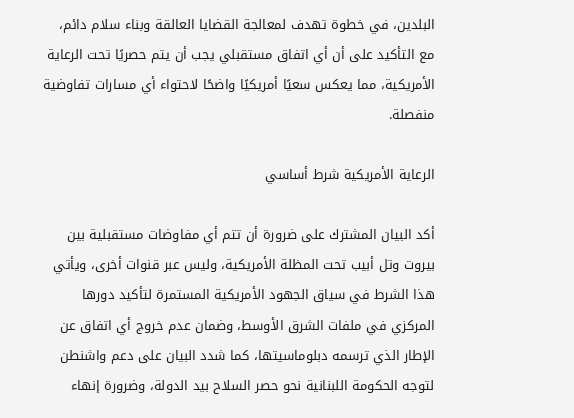البلدين، في خطوة تهدف لمعالجة القضايا العالقة وبناء سلام دائم، مع التأكيد على أن أي اتفاق مستقبلي يجب أن يتم حصريًا تحت الرعاية الأمريكية، مما يعكس سعيًا أمريكيًا واضحًا لاحتواء أي مسارات تفاوضية منفصلة.

الرعاية الأمريكية شرط أساسي

أكد البيان المشترك على ضرورة أن تتم أي مفاوضات مستقبلية بين بيروت وتل أبيب تحت المظلة الأمريكية، وليس عبر قنوات أخرى، ويأتي هذا الشرط في سياق الجهود الأمريكية المستمرة لتأكيد دورها المركزي في ملفات الشرق الأوسط، وضمان عدم خروج أي اتفاق عن الإطار الذي ترسمه دبلوماسيتها، كما شدد البيان على دعم واشنطن لتوجه الحكومة اللبنانية نحو حصر السلاح بيد الدولة، وضرورة إنهاء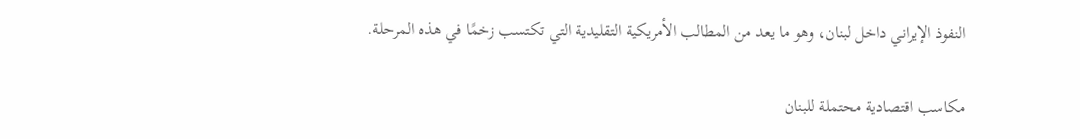النفوذ الإيراني داخل لبنان، وهو ما يعد من المطالب الأمريكية التقليدية التي تكتسب زخمًا في هذه المرحلة.

مكاسب اقتصادية محتملة للبنان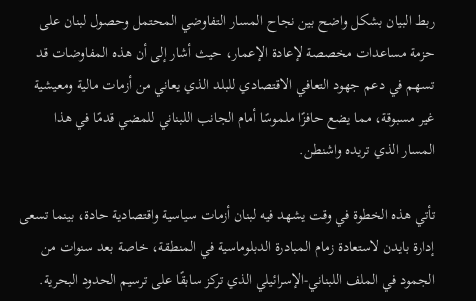ربط البيان بشكل واضح بين نجاح المسار التفاوضي المحتمل وحصول لبنان على حزمة مساعدات مخصصة لإعادة الإعمار، حيث أشار إلى أن هذه المفاوضات قد تسهم في دعم جهود التعافي الاقتصادي للبلد الذي يعاني من أزمات مالية ومعيشية غير مسبوقة، مما يضع حافزًا ملموسًا أمام الجانب اللبناني للمضي قدمًا في هذا المسار الذي تريده واشنطن.

تأتي هذه الخطوة في وقت يشهد فيه لبنان أزمات سياسية واقتصادية حادة، بينما تسعى إدارة بايدن لاستعادة زمام المبادرة الدبلوماسية في المنطقة، خاصة بعد سنوات من الجمود في الملف اللبناني-الإسرائيلي الذي تركز سابقًا على ترسيم الحدود البحرية.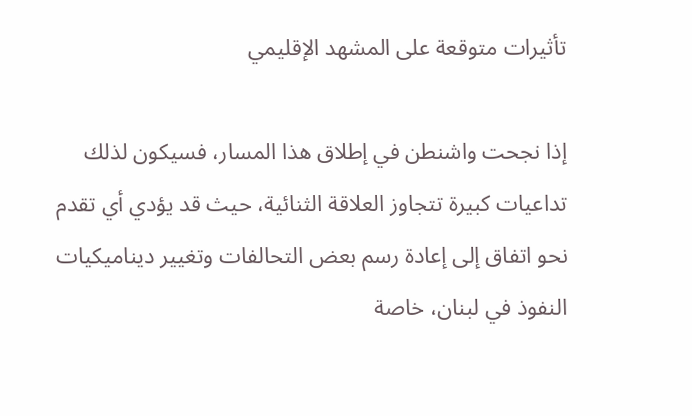تأثيرات متوقعة على المشهد الإقليمي

إذا نجحت واشنطن في إطلاق هذا المسار، فسيكون لذلك تداعيات كبيرة تتجاوز العلاقة الثنائية، حيث قد يؤدي أي تقدم نحو اتفاق إلى إعادة رسم بعض التحالفات وتغيير ديناميكيات النفوذ في لبنان، خاصة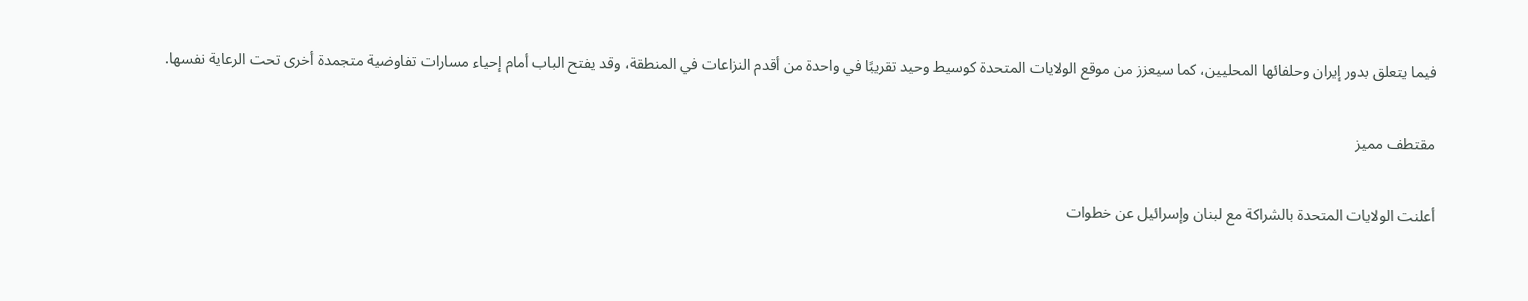فيما يتعلق بدور إيران وحلفائها المحليين، كما سيعزز من موقع الولايات المتحدة كوسيط وحيد تقريبًا في واحدة من أقدم النزاعات في المنطقة، وقد يفتح الباب أمام إحياء مسارات تفاوضية متجمدة أخرى تحت الرعاية نفسها.

مقتطف مميز

أعلنت الولايات المتحدة بالشراكة مع لبنان وإسرائيل عن خطوات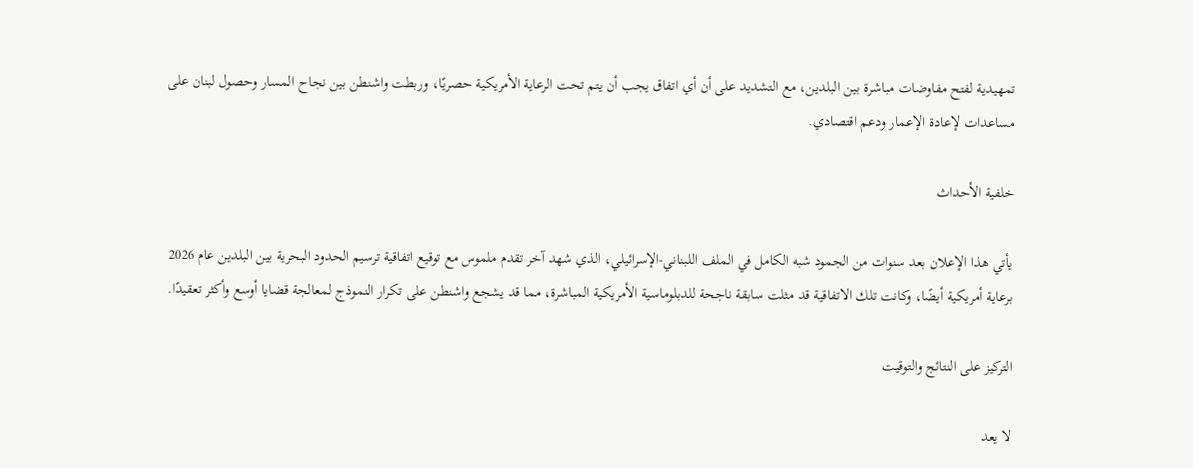تمهيدية لفتح مفاوضات مباشرة بين البلدين، مع التشديد على أن أي اتفاق يجب أن يتم تحت الرعاية الأمريكية حصريًا، وربطت واشنطن بين نجاح المسار وحصول لبنان على مساعدات لإعادة الإعمار ودعم اقتصادي.

خلفية الأحداث

يأتي هذا الإعلان بعد سنوات من الجمود شبه الكامل في الملف اللبناني-الإسرائيلي، الذي شهد آخر تقدم ملموس مع توقيع اتفاقية ترسيم الحدود البحرية بين البلدين عام 2026 برعاية أمريكية أيضًا، وكانت تلك الاتفاقية قد مثلت سابقة ناجحة للدبلوماسية الأمريكية المباشرة، مما قد يشجع واشنطن على تكرار النموذج لمعالجة قضايا أوسع وأكثر تعقيدًا.

التركيز على النتائج والتوقيت

لا يعد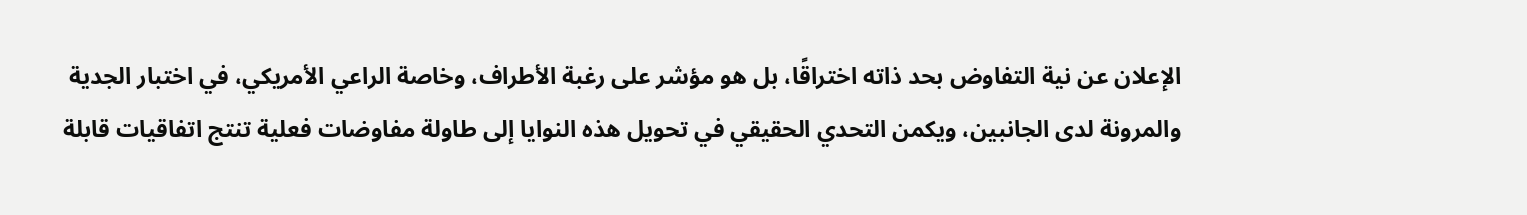الإعلان عن نية التفاوض بحد ذاته اختراقًا، بل هو مؤشر على رغبة الأطراف، وخاصة الراعي الأمريكي، في اختبار الجدية والمرونة لدى الجانبين، ويكمن التحدي الحقيقي في تحويل هذه النوايا إلى طاولة مفاوضات فعلية تنتج اتفاقيات قابلة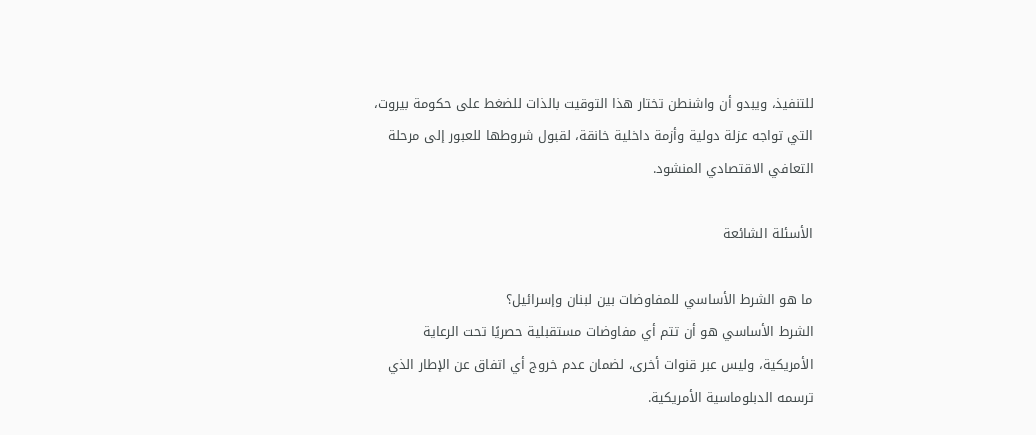للتنفيذ، ويبدو أن واشنطن تختار هذا التوقيت بالذات للضغط على حكومة بيروت، التي تواجه عزلة دولية وأزمة داخلية خانقة، لقبول شروطها للعبور إلى مرحلة التعافي الاقتصادي المنشود.

الأسئلة الشائعة

ما هو الشرط الأساسي للمفاوضات بين لبنان وإسرائيل؟
الشرط الأساسي هو أن تتم أي مفاوضات مستقبلية حصريًا تحت الرعاية الأمريكية، وليس عبر قنوات أخرى، لضمان عدم خروج أي اتفاق عن الإطار الذي ترسمه الدبلوماسية الأمريكية.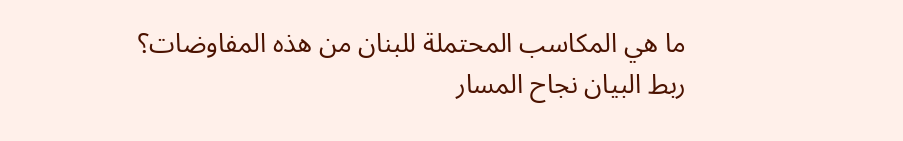ما هي المكاسب المحتملة للبنان من هذه المفاوضات؟
ربط البيان نجاح المسار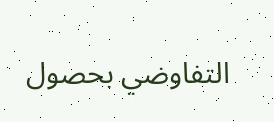التفاوضي بحصول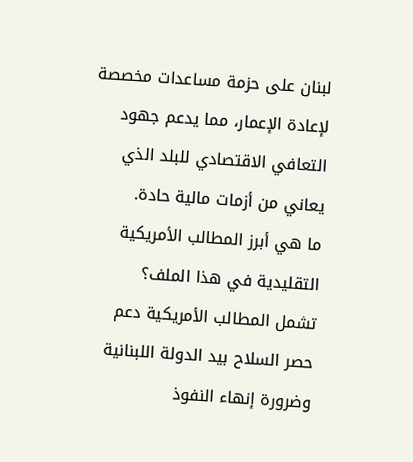لبنان على حزمة مساعدات مخصصة لإعادة الإعمار، مما يدعم جهود التعافي الاقتصادي للبلد الذي يعاني من أزمات مالية حادة.
ما هي أبرز المطالب الأمريكية التقليدية في هذا الملف؟
تشمل المطالب الأمريكية دعم حصر السلاح بيد الدولة اللبنانية وضرورة إنهاء النفوذ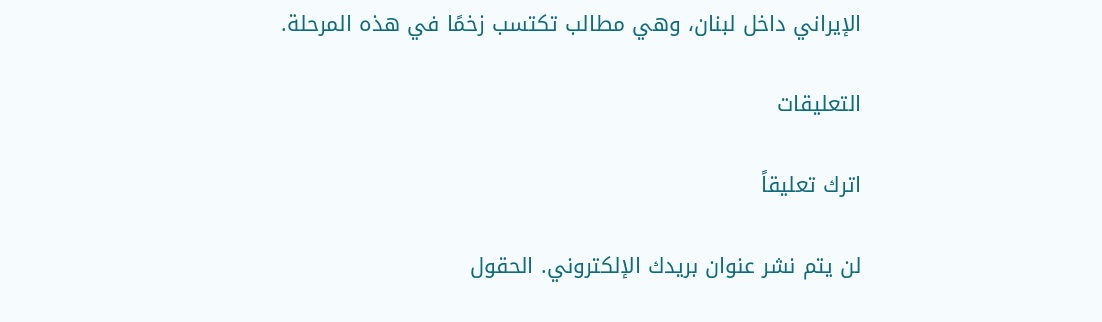الإيراني داخل لبنان، وهي مطالب تكتسب زخمًا في هذه المرحلة.

التعليقات

اترك تعليقاً

لن يتم نشر عنوان بريدك الإلكتروني. الحقول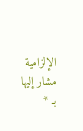الإلزامية مشار إليها بـ *